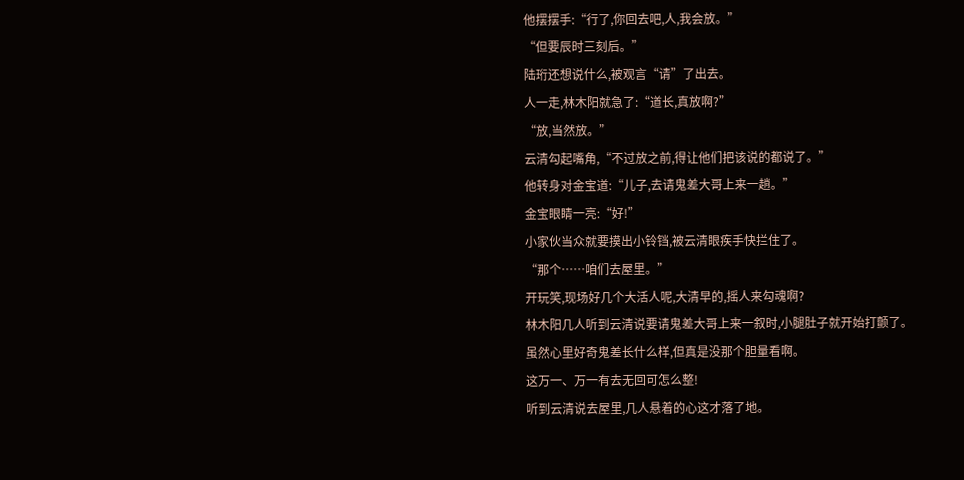他摆摆手:“行了,你回去吧,人,我会放。”
“但要辰时三刻后。”
陆珩还想说什么,被观言“请”了出去。
人一走,林木阳就急了:“道长,真放啊?”
“放,当然放。”
云清勾起嘴角,“不过放之前,得让他们把该说的都说了。”
他转身对金宝道:“儿子,去请鬼差大哥上来一趟。”
金宝眼睛一亮:“好!”
小家伙当众就要摸出小铃铛,被云清眼疾手快拦住了。
“那个……咱们去屋里。”
开玩笑,现场好几个大活人呢,大清早的,摇人来勾魂啊?
林木阳几人听到云清说要请鬼差大哥上来一叙时,小腿肚子就开始打颤了。
虽然心里好奇鬼差长什么样,但真是没那个胆量看啊。
这万一、万一有去无回可怎么整!
听到云清说去屋里,几人悬着的心这才落了地。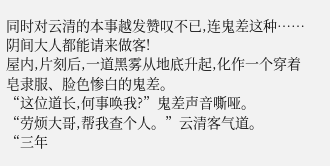同时对云清的本事越发赞叹不已,连鬼差这种……阴间大人都能请来做客!
屋内,片刻后,一道黑雾从地底升起,化作一个穿着皂隶服、脸色惨白的鬼差。
“这位道长,何事唤我?”鬼差声音嘶哑。
“劳烦大哥,帮我查个人。”云清客气道。
“三年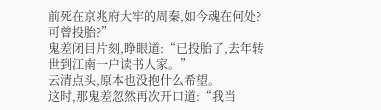前死在京兆府大牢的周秦,如今魂在何处?可曾投胎?”
鬼差闭目片刻,睁眼道:“已投胎了,去年转世到江南一户读书人家。”
云清点头,原本也没抱什么希望。
这时,那鬼差忽然再次开口道:“我当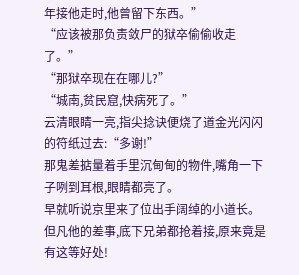年接他走时,他曾留下东西。”
“应该被那负责敛尸的狱卒偷偷收走了。”
“那狱卒现在在哪儿?”
“城南,贫民窟,快病死了。”
云清眼睛一亮,指尖捻诀便烧了道金光闪闪的符纸过去:“多谢!”
那鬼差掂量着手里沉甸甸的物件,嘴角一下子咧到耳根,眼睛都亮了。
早就听说京里来了位出手阔绰的小道长。
但凡他的差事,底下兄弟都抢着接,原来竟是有这等好处!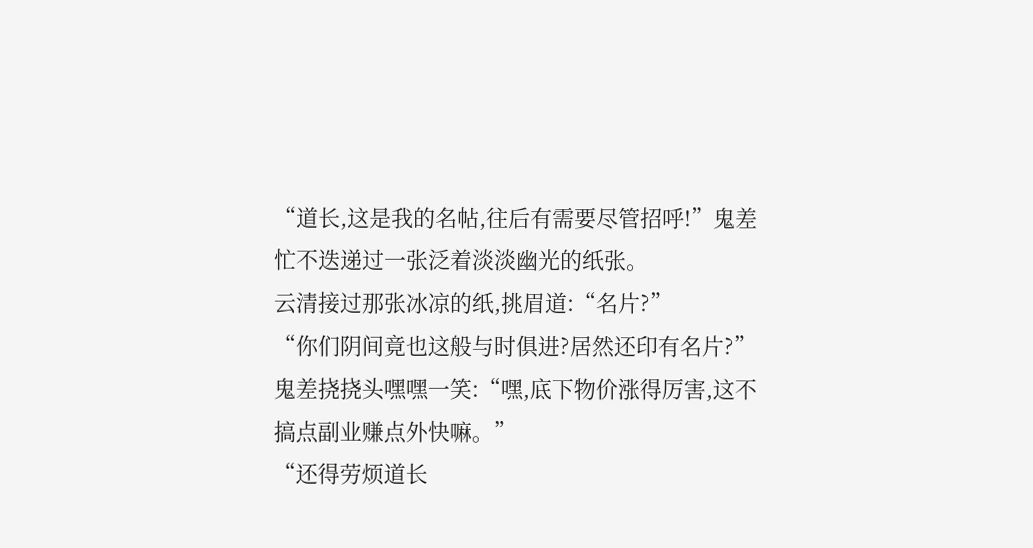“道长,这是我的名帖,往后有需要尽管招呼!”鬼差忙不迭递过一张泛着淡淡幽光的纸张。
云清接过那张冰凉的纸,挑眉道:“名片?”
“你们阴间竟也这般与时俱进?居然还印有名片?”
鬼差挠挠头嘿嘿一笑:“嘿,底下物价涨得厉害,这不搞点副业赚点外快嘛。”
“还得劳烦道长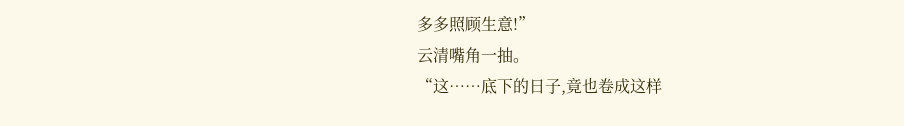多多照顾生意!”
云清嘴角一抽。
“这……底下的日子,竟也卷成这样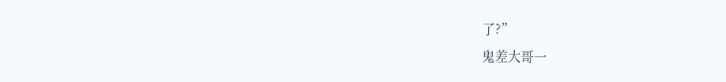了?”
鬼差大哥一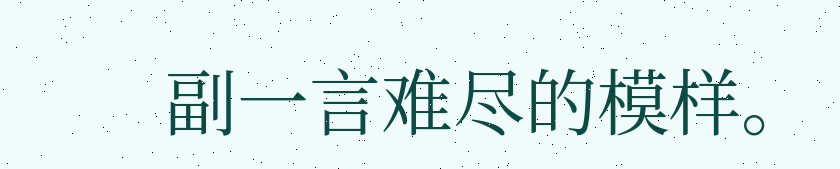副一言难尽的模样。